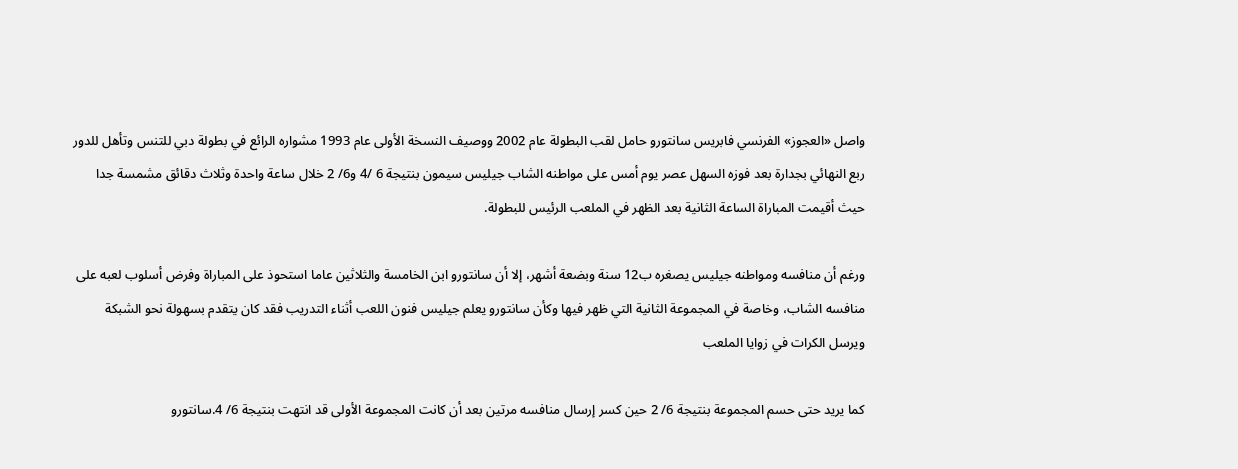واصل «العجوز» الفرنسي فابريس سانتورو حامل لقب البطولة عام 2002 ووصيف النسخة الأولى عام 1993 مشواره الرائع في بطولة دبي للتنس وتأهل للدور ربع النهائي بجدارة بعد فوزه السهل عصر يوم أمس على مواطنه الشاب جيليس سيمون بنتيجة 6 /4 و6/ 2 خلال ساعة واحدة وثلاث دقائق مشمسة جدا حيث أقيمت المباراة الساعة الثانية بعد الظهر في الملعب الرئيس للبطولة.

ورغم أن منافسه ومواطنه جيليس يصغره ب12 سنة وبضعة أشهر، إلا أن سانتورو ابن الخامسة والثلاثين عاما استحوذ على المباراة وفرض أسلوب لعبه على منافسه الشاب، وخاصة في المجموعة الثانية التي ظهر فيها وكأن سانتورو يعلم جيليس فنون اللعب أثناء التدريب فقد كان يتقدم بسهولة نحو الشبكة ويرسل الكرات في زوايا الملعب

كما يريد حتى حسم المجموعة بنتيجة 6/ 2 حين كسر إرسال منافسه مرتين بعد أن كانت المجموعة الأولى قد انتهت بنتيجة 6/ 4.سانتورو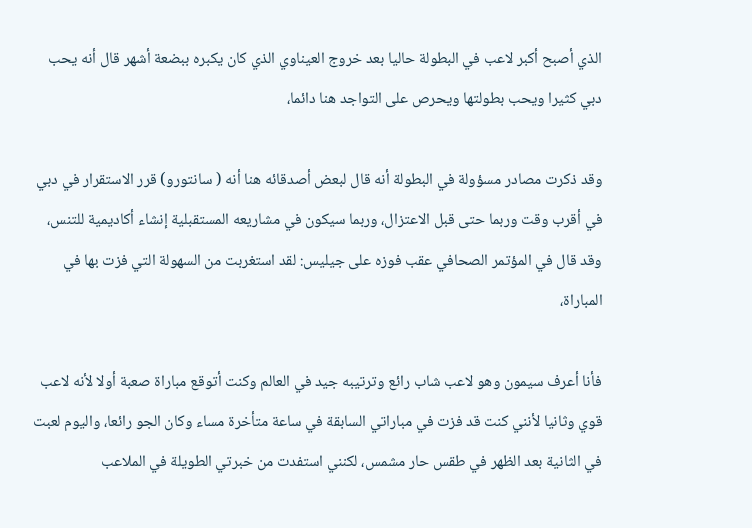الذي أصبح أكبر لاعب في البطولة حاليا بعد خروج العيناوي الذي كان يكبره ببضعة أشهر قال أنه يحب دبي كثيرا ويحب بطولتها ويحرص على التواجد هنا دائما،

وقد ذكرت مصادر مسؤولة في البطولة أنه قال لبعض أصدقائه هنا أنه ( سانتورو) قرر الاستقرار في دبي في أقرب وقت وربما حتى قبل الاعتزال، وربما سيكون في مشاريعه المستقبلية إنشاء أكاديمية للتنس، وقد قال في المؤتمر الصحافي عقب فوزه على جيليس: لقد استغربت من السهولة التي فزت بها في المباراة،

فأنا أعرف سيمون وهو لاعب شاب رائع وترتيبه جيد في العالم وكنت أتوقع مباراة صعبة أولا لأنه لاعب قوي وثانيا لأنني كنت قد فزت في مباراتي السابقة في ساعة متأخرة مساء وكان الجو رائعا، واليوم لعبت في الثانية بعد الظهر في طقس حار مشمس، لكنني استفدت من خبرتي الطويلة في الملاعب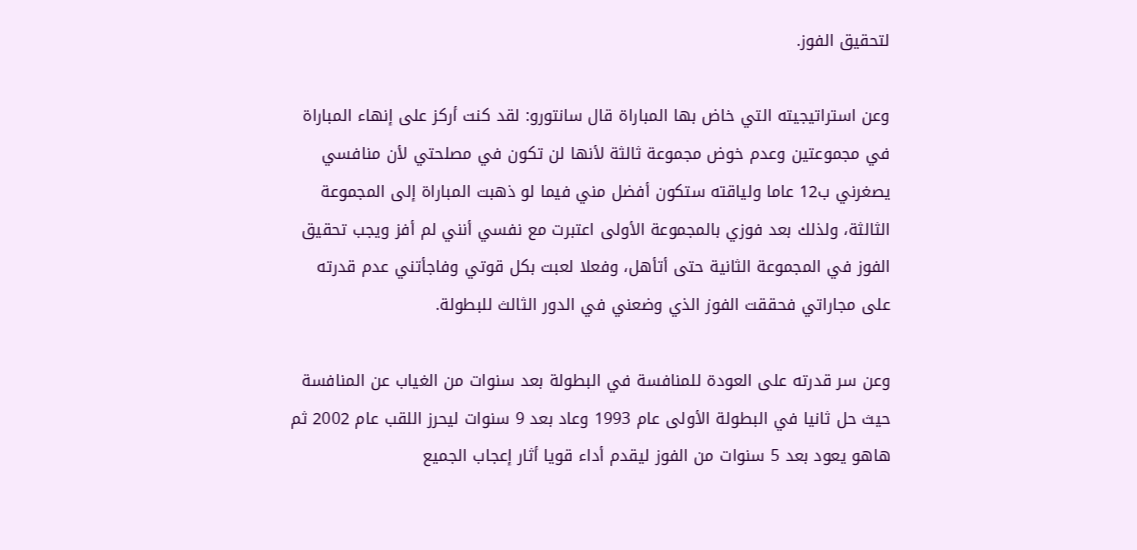لتحقيق الفوز.

وعن استراتيجيته التي خاض بها المباراة قال سانتورو: لقد كنت أركز على إنهاء المباراة في مجموعتين وعدم خوض مجموعة ثالثة لأنها لن تكون في مصلحتي لأن منافسي يصغرني ب12 عاما ولياقته ستكون أفضل مني فيما لو ذهبت المباراة إلى المجموعة الثالثة، ولذلك بعد فوزي بالمجموعة الأولى اعتبرت مع نفسي أنني لم أفز ويجب تحقيق الفوز في المجموعة الثانية حتى أتأهل، وفعلا لعبت بكل قوتي وفاجأتني عدم قدرته على مجاراتي فحققت الفوز الذي وضعني في الدور الثالث للبطولة.

وعن سر قدرته على العودة للمنافسة في البطولة بعد سنوات من الغياب عن المنافسة حيث حل ثانيا في البطولة الأولى عام 1993 وعاد بعد 9 سنوات ليحرز اللقب عام 2002 ثم هاهو يعود بعد 5 سنوات من الفوز ليقدم أداء قويا أثار إعجاب الجميع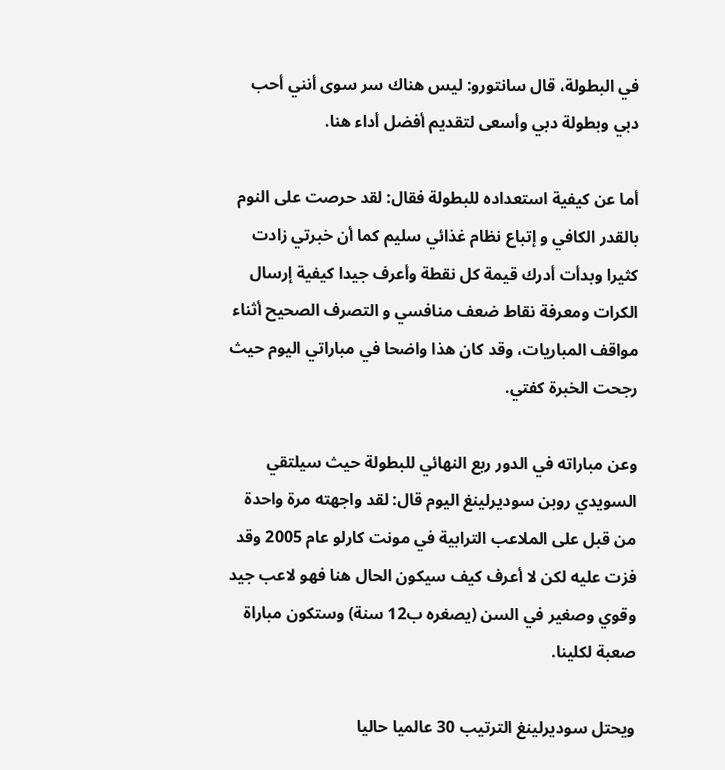في البطولة، قال سانتورو: ليس هناك سر سوى أنني أحب دبي وبطولة دبي وأسعى لتقديم أفضل أداء هنا.

أما عن كيفية استعداده للبطولة فقال: لقد حرصت على النوم بالقدر الكافي و إتباع نظام غذائي سليم كما أن خبرتي زادت كثيرا وبدأت أدرك قيمة كل نقطة وأعرف جيدا كيفية إرسال الكرات ومعرفة نقاط ضعف منافسي و التصرف الصحيح أثناء مواقف المباريات، وقد كان هذا واضحا في مباراتي اليوم حيث رجحت الخبرة كفتي.

وعن مباراته في الدور ربع النهائي للبطولة حيث سيلتقي السويدي روبن سوديرلينغ اليوم قال: لقد واجهته مرة واحدة من قبل على الملاعب الترابية في مونت كارلو عام 2005 وقد فزت عليه لكن لا أعرف كيف سيكون الحال هنا فهو لاعب جيد وقوي وصغير في السن (يصغره ب12 سنة) وستكون مباراة صعبة لكلينا.

ويحتل سوديرلينغ الترتيب 30 عالميا حاليا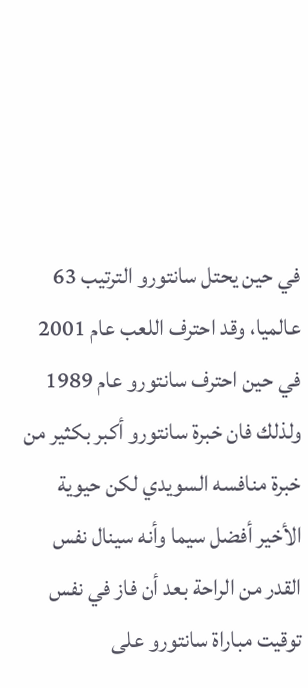في حين يحتل سانتورو الترتيب 63 عالميا، وقد احترف اللعب عام 2001 في حين احترف سانتورو عام 1989 ولذلك فان خبرة سانتورو أكبر بكثير من خبرة منافسه السويدي لكن حيوية الأخير أفضل سيما وأنه سينال نفس القدر من الراحة بعد أن فاز في نفس توقيت مباراة سانتورو على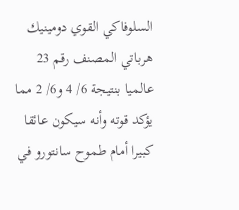السلوفاكي القوي دومينيك هرباتي المصنف رقم 23 عالميا بنتيجة 6/ 4 و6/ 2 مما يؤكد قوته وأنه سيكون عائقا كبيرا أمام طموح سانتورو في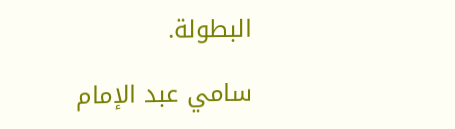البطولة.

سامي عبد الإمام